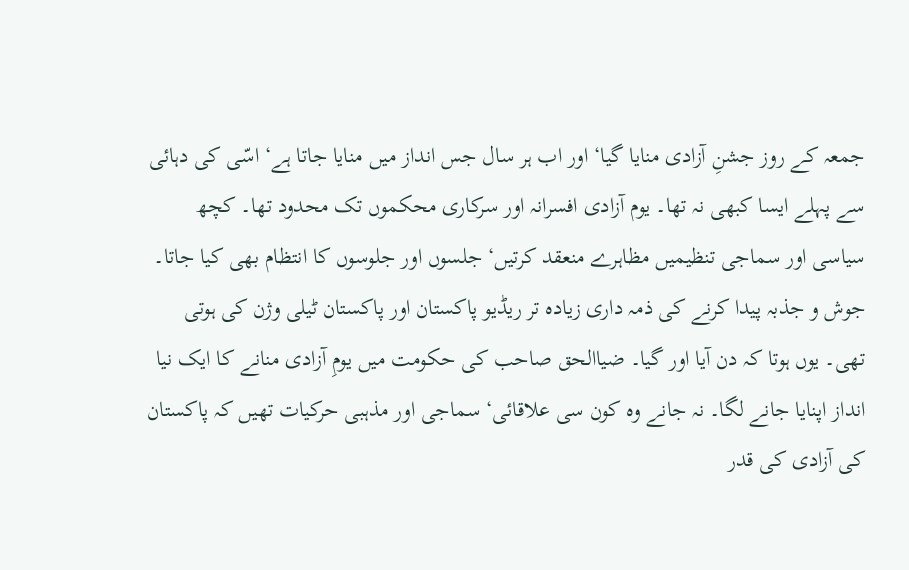جمعہ کے روز جشنِ آزادی منایا گیا‘ اور اب ہر سال جس انداز میں منایا جاتا ہے‘ اسّی کی دہائی سے پہلے ایسا کبھی نہ تھا۔ یوم آزادی افسرانہ اور سرکاری محکموں تک محدود تھا۔ کچھ سیاسی اور سماجی تنظیمیں مظاہرے منعقد کرتیں‘ جلسوں اور جلوسوں کا انتظام بھی کیا جاتا۔ جوش و جذبہ پیدا کرنے کی ذمہ داری زیادہ تر ریڈیو پاکستان اور پاکستان ٹیلی وژن کی ہوتی تھی۔ یوں ہوتا کہ دن آیا اور گیا۔ ضیاالحق صاحب کی حکومت میں یومِ آزادی منانے کا ایک نیا انداز اپنایا جانے لگا۔ نہ جانے وہ کون سی علاقائی‘ سماجی اور مذہبی حرکیات تھیں کہ پاکستان کی آزادی کی قدر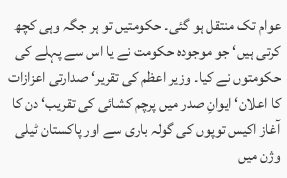عوام تک منتقل ہو گئی۔ حکومتیں تو ہر جگہ وہی کچھ کرتی ہیں‘ جو موجودہ حکومت نے یا اس سے پہلے کی حکومتوں نے کیا۔ وزیر اعظم کی تقریر‘ صدارتی اعزازات کا اعلان‘ ایوانِ صدر میں پرچم کشائی کی تقریب‘ دن کا آغاز اکیس توپوں کی گولہ باری سے اور پاکستان ٹیلی وژن میں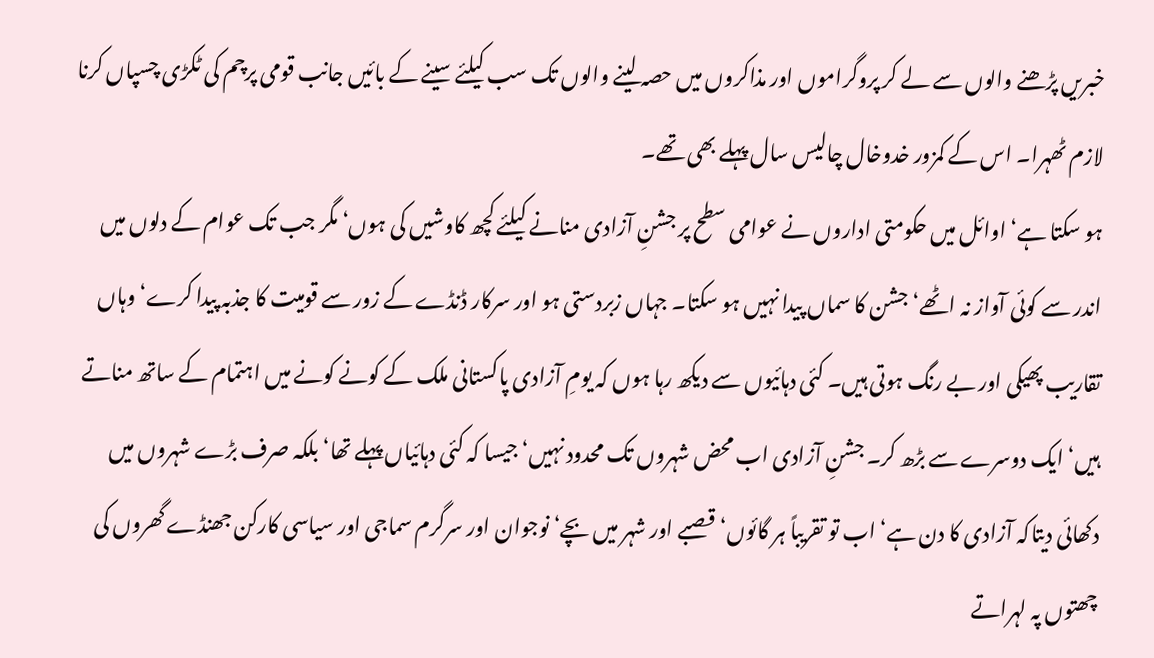خبریں پڑھنے والوں سے لے کر پروگراموں اور مذاکروں میں حصہ لینے والوں تک سب کیلئے سینے کے بائیں جانب قومی پرچم کی ٹکڑی چسپاں کرنا لازم ٹھہرا۔ اس کے کمزور خدوخال چالیس سال پہلے بھی تھے۔
ہو سکتا ہے‘ اوائل میں حکومتی اداروں نے عوامی سطح پر جشنِ آزادی منانے کیلئے کچھ کاوشیں کی ہوں‘ مگر جب تک عوام کے دلوں میں اندر سے کوئی آواز نہ اٹھے‘ جشن کا سماں پیدا نہیں ہو سکتا۔ جہاں زبردستی ہو اور سرکار ڈنڈے کے زور سے قومیت کا جذبہ پیدا کرے‘ وہاں تقاریب پھیکی اور بے رنگ ہوتی ہیں۔ کئی دہائیوں سے دیکھ رہا ہوں کہ یومِ آزادی پاکستانی ملک کے کونے کونے میں اہتمام کے ساتھ مناتے ہیں‘ ایک دوسرے سے بڑھ کر۔ جشنِ آزادی اب محض شہروں تک محدود نہیں‘ جیسا کہ کئی دہائیاں پہلے تھا‘ بلکہ صرف بڑے شہروں میں دکھائی دیتاکہ آزادی کا دن ہے‘ اب تو تقریباً ہر گائوں‘ قصبے اور شہر میں بچے‘ نوجوان اور سرگرم سماجی اور سیاسی کارکن جھنڈے گھروں کی چھتوں پہ لہراتے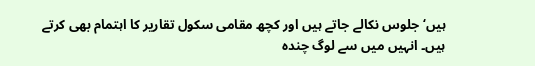ہیں‘ جلوس نکالے جاتے ہیں اور کچھ مقامی سکول تقاریر کا اہتمام بھی کرتے ہیں۔ انہیں میں سے لوگ چندہ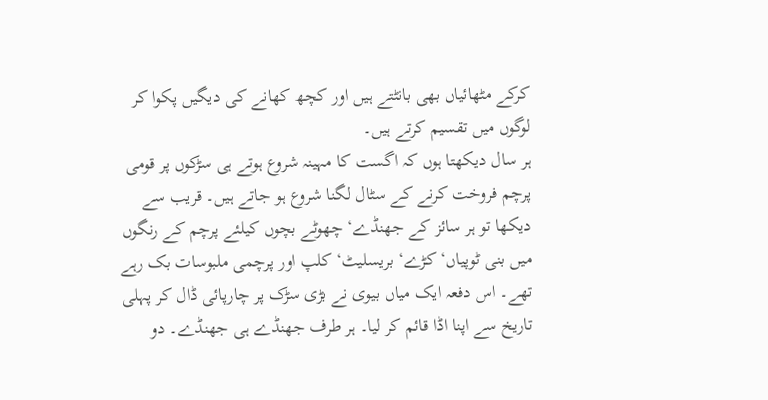کرکے مٹھائیاں بھی بانٹتے ہیں اور کچھ کھانے کی دیگیں پکوا کر لوگوں میں تقسیم کرتے ہیں۔
ہر سال دیکھتا ہوں کہ اگست کا مہینہ شروع ہوتے ہی سڑکوں پر قومی پرچم فروخت کرنے کے سٹال لگنا شروع ہو جاتے ہیں۔ قریب سے دیکھا تو ہر سائز کے جھنڈے‘ چھوٹے بچوں کیلئے پرچم کے رنگوں میں بنی ٹوپیاں‘ کڑے‘ بریسلیٹ‘ کلپ اور پرچمی ملبوسات بک رہے تھے۔ اس دفعہ ایک میاں بیوی نے بڑی سڑک پر چارپائی ڈال کر پہلی تاریخ سے اپنا اڈا قائم کر لیا۔ ہر طرف جھنڈے ہی جھنڈے۔ دو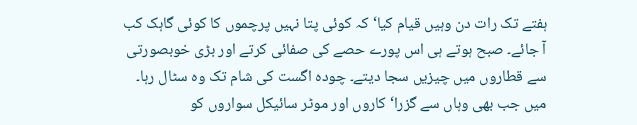ہفتے تک رات دن وہیں قیام کیا‘ کہ کوئی پتا نہیں پرچموں کا کوئی گاہک کب آ جائے۔ صبح ہوتے ہی اس پورے حصے کی صفائی کرتے اور بڑی خوبصورتی سے قطاروں میں چیزیں سجا دیتے۔ چودہ اگست کی شام تک وہ سٹال رہا۔ میں جب بھی وہاں سے گزرا‘ کاروں اور موٹر سائیکل سواروں کو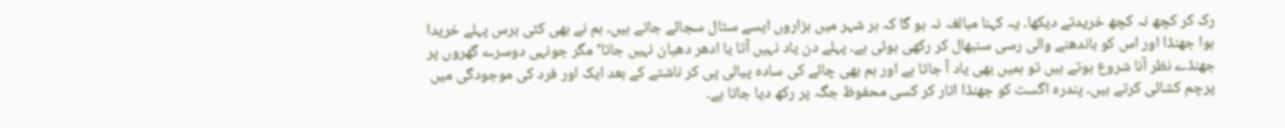رک کر کچھ نہ کچھ خریدتے دیکھا۔ یہ کہنا مبالغہ نہ ہو گا کہ ہر شہر میں ہزاروں ایسے سٹال سجائے جاتے ہیں۔ ہم نے بھی کئی برس پہلے خریدا ہوا جھنڈا اور اس کو باندھنے والی رسی سنبھال کر رکھی ہوئی ہے۔ پہلے دن یاد نہیں آتا یا ادھر دھیان نہیں جاتا‘ مگر جونہی دوسرے گھروں پر جھنڈے نظر آنا شروع ہوتے ہیں تو ہمیں بھی یاد آ جاتا ہے اور ہم بھی چائے کی سادہ پیالی پی کر ناشتے کے بعد ایک اور فرد کی موجودگی میں پرچم کشائی کرتے ہیں۔ پندرہ اگست کو جھنڈا اتار کر کسی محفوظ جگہ پر رکھ دیا جاتا ہے۔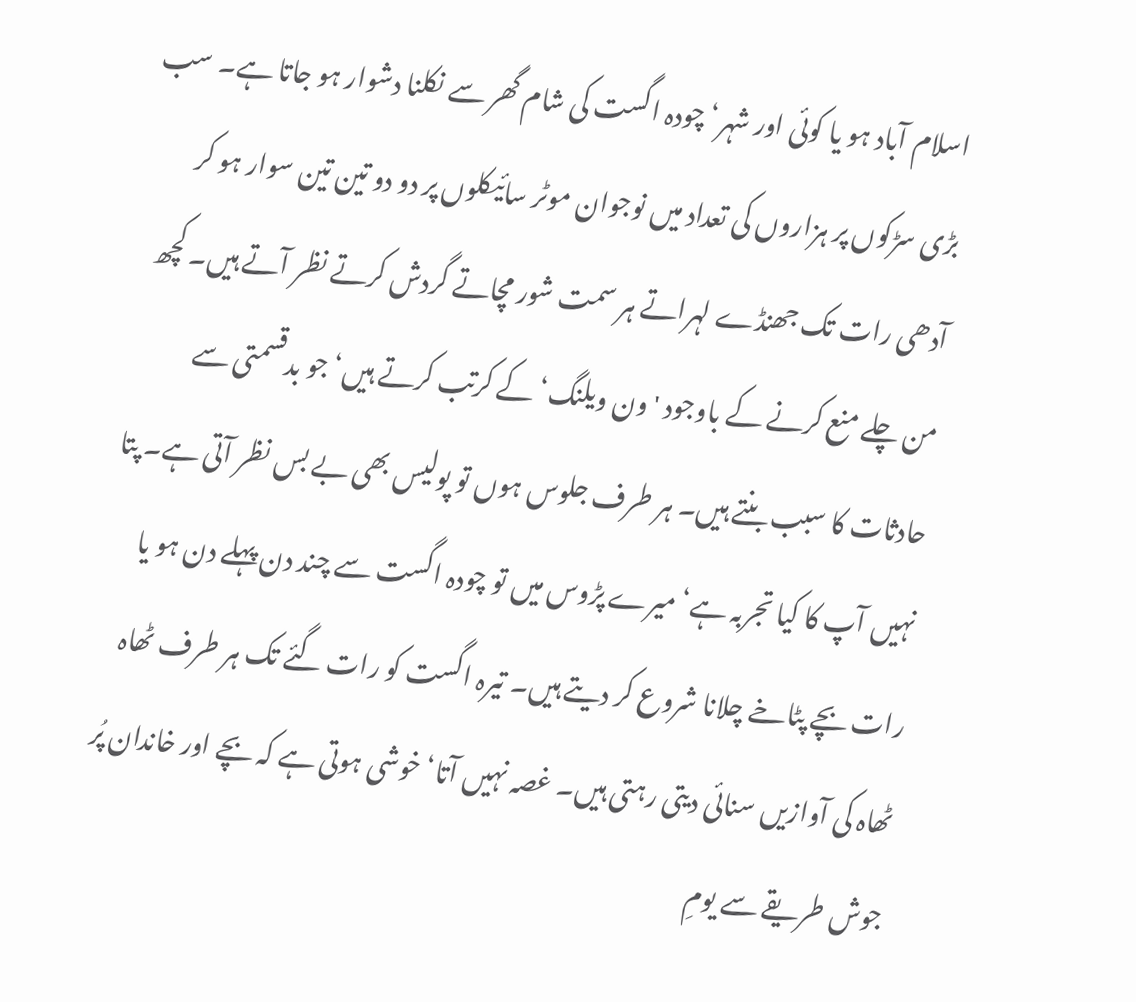اسلام آباد ہو یا کوئی اور شہر‘ چودہ اگست کی شام گھر سے نکلنا دشوار ہو جاتا ہے۔ سب بڑی سڑکوں پر ہزاروں کی تعداد میں نوجوان موٹر سائیکلوں پر دو دو تین تین سوار ہو کر آدھی رات تک جھنڈے لہراتے ہر سمت شور مچاتے گردش کرتے نظر آتے ہیں۔ کچھ من چلے منع کرنے کے باوجود 'ون ویلنگ‘ کے کرتب کرتے ہیں‘ جو بدقسمتی سے حادثات کا سبب بنتے ہیں۔ ہر طرف جلوس ہوں تو پولیس بھی بے بس نظر آتی ہے۔ پتا نہیں آپ کا کیا تجربہ ہے‘ میرے پڑوس میں تو چودہ اگست سے چند دن پہلے دن ہو یا رات بچے پٹاخے چلانا شروع کر دیتے ہیں۔ تیرہ اگست کو رات گئے تک ہر طرف ٹھاہ ٹھاہ کی آوازیں سنائی دیتی رہتی ہیں۔ غصہ نہیں آتا‘ خوشی ہوتی ہے کہ بچے اور خاندان پُر جوش طریقے سے یومِ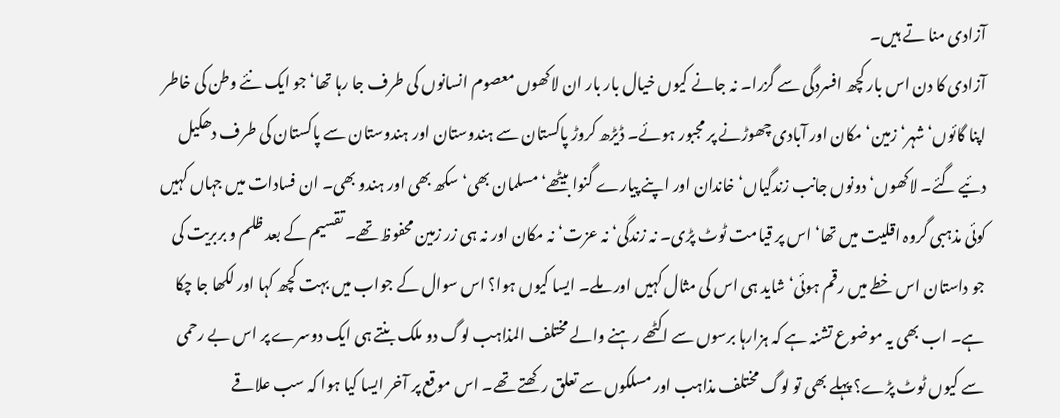آزادی منا تے ہیں۔
آزادی کا دن اس بار کچھ افسردگی سے گزرا۔ نہ جانے کیوں خیال بار بار ان لاکھوں معصوم انسانوں کی طرف جا رہا تھا‘ جو ایک نئے وطن کی خاطر اپنا گائوں‘ شہر‘ زمین‘ مکان اور آبادی چھوڑنے پر مجبور ہوئے۔ ڈیڑھ کروڑ پاکستان سے ہندوستان اور ہندوستان سے پاکستان کی طرف دھکیل دئیے گئے۔ لاکھوں‘ دونوں جانب زندگیاں‘ خاندان اور اپنے پیارے گنوا بیٹھے‘ مسلمان بھی‘ سکھ بھی اور ہندو بھی۔ ان فسادات میں جہاں کہیں کوئی مذہبی گروہ اقلیت میں تھا‘ اس پر قیامت ٹوٹ پڑی۔ نہ زندگی‘ نہ عزت‘ نہ مکان اور نہ ہی زر زمین محفوظ تھے۔ تقسیم کے بعد ظلم و بربریت کی جو داستان اس خطے میں رقم ہوئی‘ شاید ہی اس کی مثال کہیں اور ملے۔ ایسا کیوں ہوا؟ اس سوال کے جواب میں بہت کچھ کہا اور لکھا جا چکا ہے۔ اب بھی یہ موضوع تشنہ ہے کہ ہزارہا برسوں سے اکٹھے رہنے والے مختلف المذاہب لوگ دو ملک بنتے ہی ایک دوسرے پر اس بے رحمی سے کیوں ٹوٹ پڑے؟ پہلے بھی تو لوگ مختلف مذاہب اور مسلکوں سے تعلق رکھتے تھے۔ اس موقع پر آخر ایسا کیا ہوا کہ سب علاقے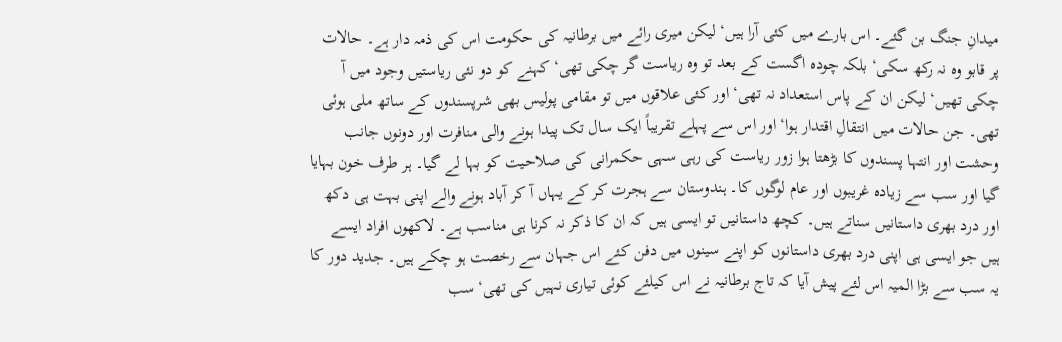میدانِ جنگ بن گئے۔ اس بارے میں کئی آرا ہیں‘ لیکن میری رائے میں برطانیہ کی حکومت اس کی ذمہ دار ہے۔ حالات پر قابو وہ نہ رکھ سکی‘ بلکہ چودہ اگست کے بعد تو وہ ریاست گر چکی تھی‘ کہنے کو دو نئی ریاستیں وجود میں آ چکی تھیں‘ لیکن ان کے پاس استعداد نہ تھی‘ اور کئی علاقوں میں تو مقامی پولیس بھی شرپسندوں کے ساتھ ملی ہوئی تھی۔ جن حالات میں انتقالِ اقتدار ہوا‘ اور اس سے پہلے تقریباً ایک سال تک پیدا ہونے والی منافرت اور دونوں جانب وحشت اور انتہا پسندوں کا بڑھتا ہوا زور ریاست کی رہی سہی حکمرانی کی صلاحیت کو بہا لے گیا۔ ہر طرف خون بہایا گیا اور سب سے زیادہ غریبوں اور عام لوگوں کا۔ ہندوستان سے ہجرت کر کے یہاں آ کر آباد ہونے والے اپنی بہت ہی دکھ اور درد بھری داستانیں سناتے ہیں۔ کچھ داستانیں تو ایسی ہیں کہ ان کا ذکر نہ کرنا ہی مناسب ہے۔ لاکھوں افراد ایسے ہیں جو ایسی ہی اپنی درد بھری داستانوں کو اپنے سینوں میں دفن کئے اس جہان سے رخصت ہو چکے ہیں۔ جدید دور کا یہ سب سے بڑا المیہ اس لئے پیش آیا کہ تاج برطانیہ نے اس کیلئے کوئی تیاری نہیں کی تھی‘ سب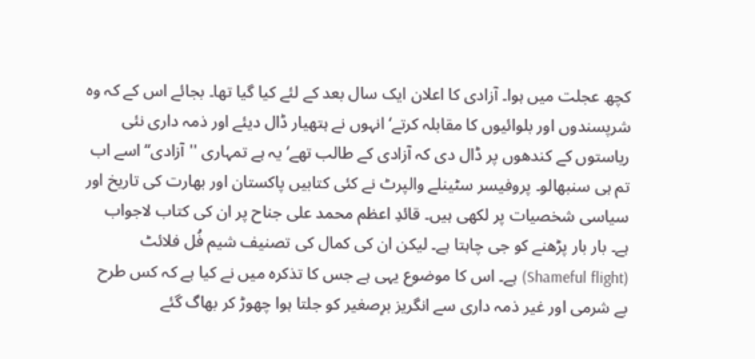کچھ عجلت میں ہوا۔ آزادی کا اعلان ایک سال بعد کے لئے کیا گیا تھا۔ بجائے اس کے کہ وہ شرپسندوں اور بلوائیوں کا مقابلہ کرتے‘ انہوں نے ہتھیار ڈال دیئے اور ذمہ داری نئی ریاستوں کے کندھوں پر ڈال دی کہ آزادی کے طالب تھے‘ یہ ہے تمہاری ''آزادی‘‘ اسے اب تم ہی سنبھالو۔ پروفیسر سٹینلے والپرٹ نے کئی کتابیں پاکستان اور بھارت کی تاریخ اور سیاسی شخصیات پر لکھی ہیں۔ قائدِ اعظم محمد علی جناح پر ان کی کتاب لاجواب ہے۔ بار بار پڑھنے کو جی چاہتا ہے۔ لیکن ان کی کمال کی تصنیف شیم فُل فلائٹ (Shameful flight) ہے۔ اس کا موضوع یہی ہے جس کا تذکرہ میں نے کیا ہے کہ کس طرح بے شرمی اور غیر ذمہ داری سے انگریز برِصغیر کو جلتا ہوا چھوڑ کر بھاگ گئے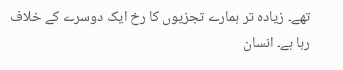تھے۔ زیادہ تر ہمارے تجزیوں کا رخ ایک دوسرے کے خلاف رہا ہے۔ انسان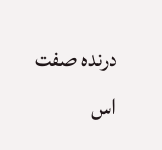درندہ صفت اس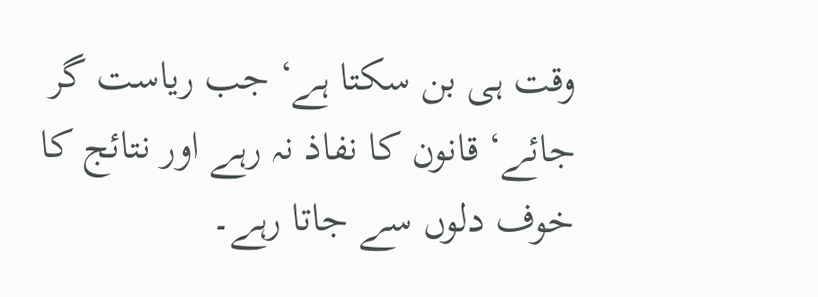وقت ہی بن سکتا ہے‘ جب ریاست گر جائے‘ قانون کا نفاذ نہ رہے اور نتائج کا خوف دلوں سے جاتا رہے۔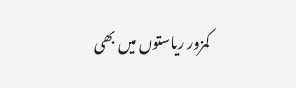کمزور ریاستوں میں بھی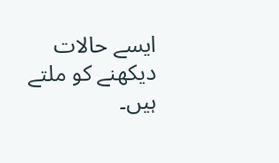ایسے حالات دیکھنے کو ملتے ہیں۔